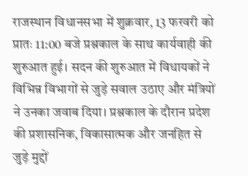राजस्थान विधानसभा में शुक्रवार, 13 फरवरी को प्रातः 11:00 बजे प्रश्नकाल के साथ कार्यवाही की शुरुआत हुई। सदन की शुरुआत में विधायकों ने विभिन्न विभागों से जुड़े सवाल उठाए और मंत्रियों ने उनका जवाब दिया। प्रश्नकाल के दौरान प्रदेश की प्रशासनिक, विकासात्मक और जनहित से जुड़े मुद्दों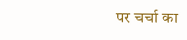पर चर्चा का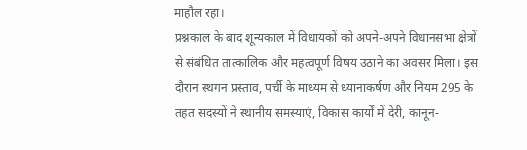माहौल रहा।
प्रश्नकाल के बाद शून्यकाल में विधायकों को अपने-अपने विधानसभा क्षेत्रों से संबंधित तात्कालिक और महत्वपूर्ण विषय उठाने का अवसर मिला। इस दौरान स्थगन प्रस्ताव, पर्ची के माध्यम से ध्यानाकर्षण और नियम 295 के तहत सदस्यों ने स्थानीय समस्याएं, विकास कार्यों में देरी, कानून-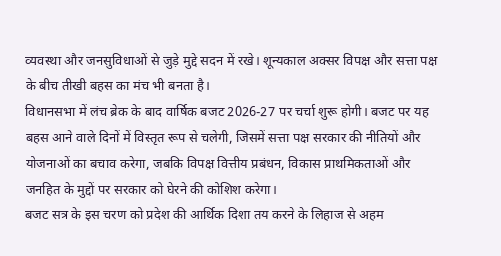व्यवस्था और जनसुविधाओं से जुड़े मुद्दे सदन में रखे। शून्यकाल अक्सर विपक्ष और सत्ता पक्ष के बीच तीखी बहस का मंच भी बनता है।
विधानसभा में लंच ब्रेक के बाद वार्षिक बजट 2026-27 पर चर्चा शुरू होगी। बजट पर यह बहस आने वाले दिनों में विस्तृत रूप से चलेगी, जिसमें सत्ता पक्ष सरकार की नीतियों और योजनाओं का बचाव करेगा, जबकि विपक्ष वित्तीय प्रबंधन, विकास प्राथमिकताओं और जनहित के मुद्दों पर सरकार को घेरने की कोशिश करेगा।
बजट सत्र के इस चरण को प्रदेश की आर्थिक दिशा तय करने के लिहाज से अहम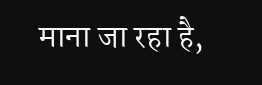माना जा रहा है,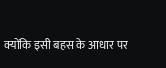क्योंकि इसी बहस के आधार पर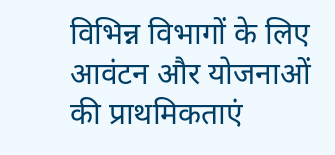विभिन्न विभागों के लिए आवंटन और योजनाओं की प्राथमिकताएं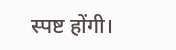स्पष्ट होंगी।